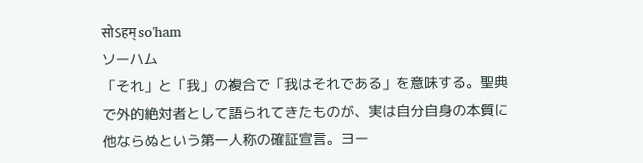सोऽहम् so'ham
ソーハム
「それ」と「我」の複合で「我はそれである」を意味する。聖典で外的絶対者として語られてきたものが、実は自分自身の本質に他ならぬという第一人称の確証宣言。ヨー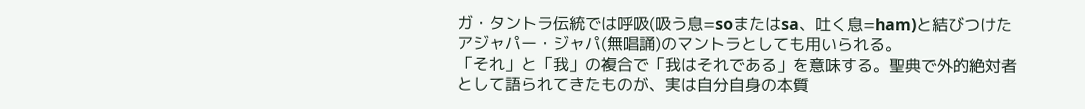ガ・タントラ伝統では呼吸(吸う息=soまたはsa、吐く息=ham)と結びつけたアジャパー・ジャパ(無唱誦)のマントラとしても用いられる。
「それ」と「我」の複合で「我はそれである」を意味する。聖典で外的絶対者として語られてきたものが、実は自分自身の本質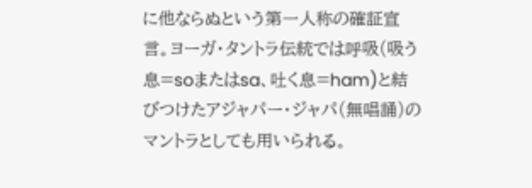に他ならぬという第一人称の確証宣言。ヨーガ・タントラ伝統では呼吸(吸う息=soまたはsa、吐く息=ham)と結びつけたアジャパー・ジャパ(無唱誦)のマントラとしても用いられる。